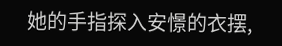她的手指探入安憬的衣摆,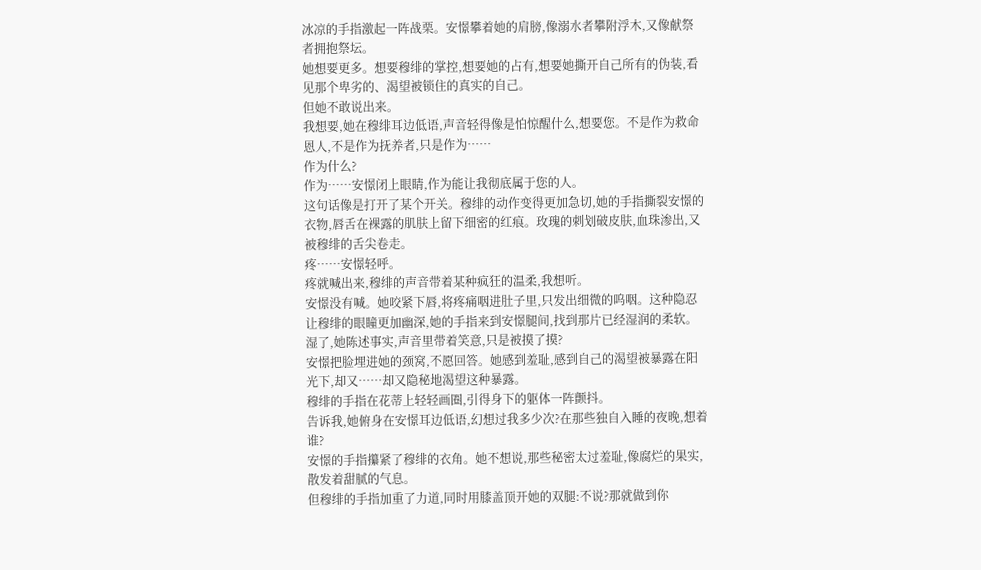冰凉的手指激起一阵战栗。安憬攀着她的肩膀,像溺水者攀附浮木,又像献祭者拥抱祭坛。
她想要更多。想要穆绯的掌控,想要她的占有,想要她撕开自己所有的伪装,看见那个卑劣的、渴望被锁住的真实的自己。
但她不敢说出来。
我想要,她在穆绯耳边低语,声音轻得像是怕惊醒什么,想要您。不是作为救命恩人,不是作为抚养者,只是作为……
作为什么?
作为……安憬闭上眼睛,作为能让我彻底属于您的人。
这句话像是打开了某个开关。穆绯的动作变得更加急切,她的手指撕裂安憬的衣物,唇舌在裸露的肌肤上留下细密的红痕。玫瑰的刺划破皮肤,血珠渗出,又被穆绯的舌尖卷走。
疼……安憬轻呼。
疼就喊出来,穆绯的声音带着某种疯狂的温柔,我想听。
安憬没有喊。她咬紧下唇,将疼痛咽进肚子里,只发出细微的呜咽。这种隐忍让穆绯的眼瞳更加幽深,她的手指来到安憬腿间,找到那片已经湿润的柔软。
湿了,她陈述事实,声音里带着笑意,只是被摸了摸?
安憬把脸埋进她的颈窝,不愿回答。她感到羞耻,感到自己的渴望被暴露在阳光下,却又……却又隐秘地渴望这种暴露。
穆绯的手指在花蒂上轻轻画圈,引得身下的躯体一阵颤抖。
告诉我,她俯身在安憬耳边低语,幻想过我多少次?在那些独自入睡的夜晚,想着谁?
安憬的手指攥紧了穆绯的衣角。她不想说,那些秘密太过羞耻,像腐烂的果实,散发着甜腻的气息。
但穆绯的手指加重了力道,同时用膝盖顶开她的双腿:不说?那就做到你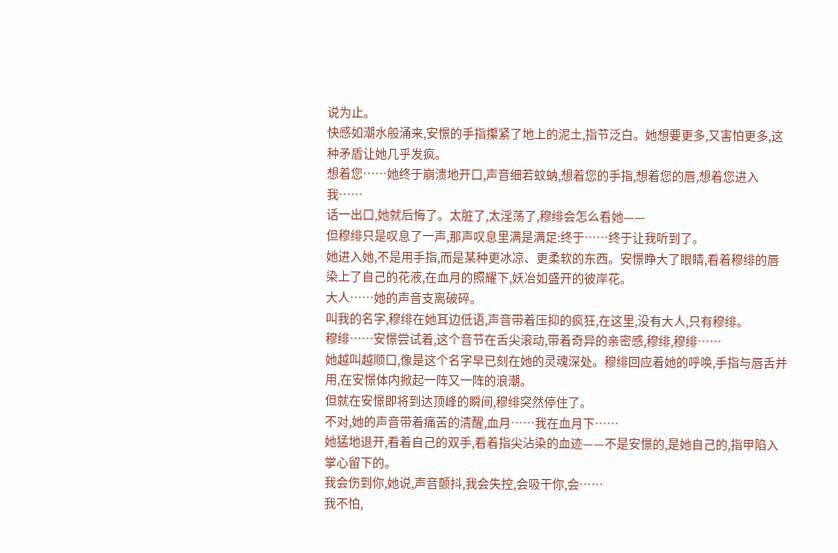说为止。
快感如潮水般涌来,安憬的手指攥紧了地上的泥土,指节泛白。她想要更多,又害怕更多,这种矛盾让她几乎发疯。
想着您……她终于崩溃地开口,声音细若蚊蚋,想着您的手指,想着您的唇,想着您进入我……
话一出口,她就后悔了。太脏了,太淫荡了,穆绯会怎么看她——
但穆绯只是叹息了一声,那声叹息里满是满足:终于……终于让我听到了。
她进入她,不是用手指,而是某种更冰凉、更柔软的东西。安憬睁大了眼睛,看着穆绯的唇染上了自己的花液,在血月的照耀下,妖冶如盛开的彼岸花。
大人……她的声音支离破碎。
叫我的名字,穆绯在她耳边低语,声音带着压抑的疯狂,在这里,没有大人,只有穆绯。
穆绯……安憬尝试着,这个音节在舌尖滚动,带着奇异的亲密感,穆绯,穆绯……
她越叫越顺口,像是这个名字早已刻在她的灵魂深处。穆绯回应着她的呼唤,手指与唇舌并用,在安憬体内掀起一阵又一阵的浪潮。
但就在安憬即将到达顶峰的瞬间,穆绯突然停住了。
不对,她的声音带着痛苦的清醒,血月……我在血月下……
她猛地退开,看着自己的双手,看着指尖沾染的血迹——不是安憬的,是她自己的,指甲陷入掌心留下的。
我会伤到你,她说,声音颤抖,我会失控,会吸干你,会……
我不怕,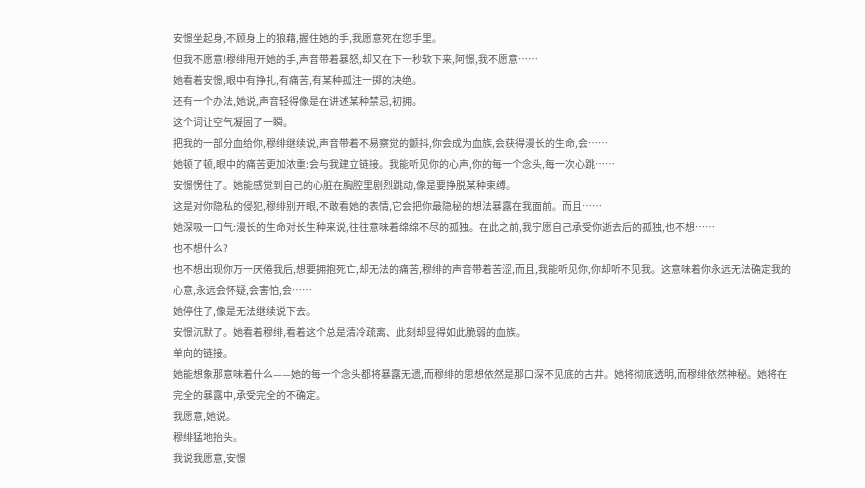安憬坐起身,不顾身上的狼藉,握住她的手,我愿意死在您手里。
但我不愿意!穆绯甩开她的手,声音带着暴怒,却又在下一秒软下来,阿憬,我不愿意……
她看着安憬,眼中有挣扎,有痛苦,有某种孤注一掷的决绝。
还有一个办法,她说,声音轻得像是在讲述某种禁忌,初拥。
这个词让空气凝固了一瞬。
把我的一部分血给你,穆绯继续说,声音带着不易察觉的颤抖,你会成为血族,会获得漫长的生命,会……
她顿了顿,眼中的痛苦更加浓重:会与我建立链接。我能听见你的心声,你的每一个念头,每一次心跳……
安憬愣住了。她能感觉到自己的心脏在胸腔里剧烈跳动,像是要挣脱某种束缚。
这是对你隐私的侵犯,穆绯别开眼,不敢看她的表情,它会把你最隐秘的想法暴露在我面前。而且……
她深吸一口气:漫长的生命对长生种来说,往往意味着绵绵不尽的孤独。在此之前,我宁愿自己承受你逝去后的孤独,也不想……
也不想什么?
也不想出现你万一厌倦我后,想要拥抱死亡,却无法的痛苦,穆绯的声音带着苦涩,而且,我能听见你,你却听不见我。这意味着你永远无法确定我的心意,永远会怀疑,会害怕,会……
她停住了,像是无法继续说下去。
安憬沉默了。她看着穆绯,看着这个总是清冷疏离、此刻却显得如此脆弱的血族。
单向的链接。
她能想象那意味着什么——她的每一个念头都将暴露无遗,而穆绯的思想依然是那口深不见底的古井。她将彻底透明,而穆绯依然神秘。她将在完全的暴露中,承受完全的不确定。
我愿意,她说。
穆绯猛地抬头。
我说我愿意,安憬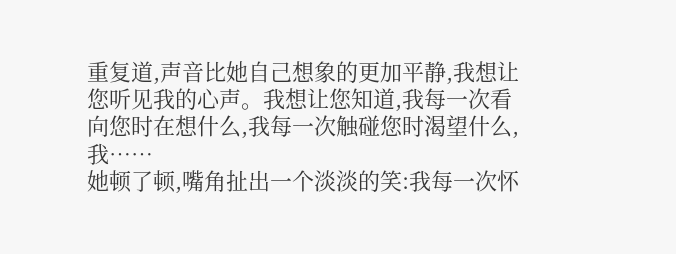重复道,声音比她自己想象的更加平静,我想让您听见我的心声。我想让您知道,我每一次看向您时在想什么,我每一次触碰您时渴望什么,我……
她顿了顿,嘴角扯出一个淡淡的笑:我每一次怀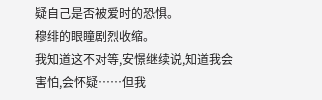疑自己是否被爱时的恐惧。
穆绯的眼瞳剧烈收缩。
我知道这不对等,安憬继续说,知道我会害怕,会怀疑……但我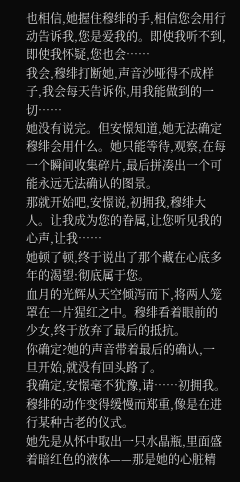也相信,她握住穆绯的手,相信您会用行动告诉我,您是爱我的。即使我听不到,即使我怀疑,您也会……
我会,穆绯打断她,声音沙哑得不成样子,我会每天告诉你,用我能做到的一切……
她没有说完。但安憬知道,她无法确定穆绯会用什么。她只能等待,观察,在每一个瞬间收集碎片,最后拼凑出一个可能永远无法确认的图景。
那就开始吧,安憬说,初拥我,穆绯大人。让我成为您的眷属,让您听见我的心声,让我……
她顿了顿,终于说出了那个藏在心底多年的渴望:彻底属于您。
血月的光辉从天空倾泻而下,将两人笼罩在一片猩红之中。穆绯看着眼前的少女,终于放弃了最后的抵抗。
你确定?她的声音带着最后的确认,一旦开始,就没有回头路了。
我确定,安憬毫不犹豫,请……初拥我。
穆绯的动作变得缓慢而郑重,像是在进行某种古老的仪式。
她先是从怀中取出一只水晶瓶,里面盛着暗红色的液体——那是她的心脏精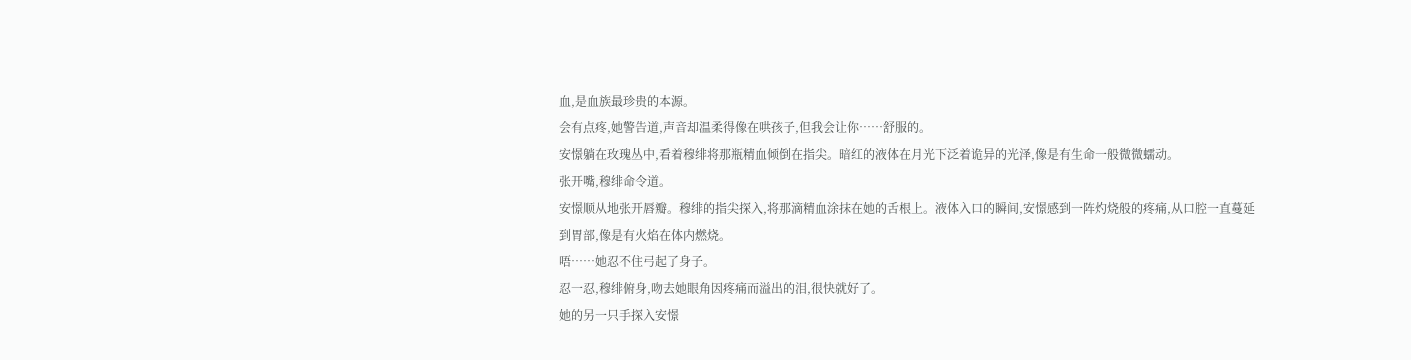血,是血族最珍贵的本源。
会有点疼,她警告道,声音却温柔得像在哄孩子,但我会让你……舒服的。
安憬躺在玫瑰丛中,看着穆绯将那瓶精血倾倒在指尖。暗红的液体在月光下泛着诡异的光泽,像是有生命一般微微蠕动。
张开嘴,穆绯命令道。
安憬顺从地张开唇瓣。穆绯的指尖探入,将那滴精血涂抹在她的舌根上。液体入口的瞬间,安憬感到一阵灼烧般的疼痛,从口腔一直蔓延到胃部,像是有火焰在体内燃烧。
唔……她忍不住弓起了身子。
忍一忍,穆绯俯身,吻去她眼角因疼痛而溢出的泪,很快就好了。
她的另一只手探入安憬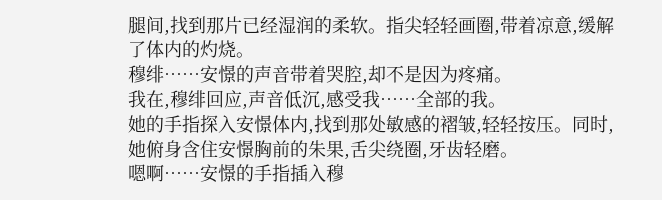腿间,找到那片已经湿润的柔软。指尖轻轻画圈,带着凉意,缓解了体内的灼烧。
穆绯……安憬的声音带着哭腔,却不是因为疼痛。
我在,穆绯回应,声音低沉,感受我……全部的我。
她的手指探入安憬体内,找到那处敏感的褶皱,轻轻按压。同时,她俯身含住安憬胸前的朱果,舌尖绕圈,牙齿轻磨。
嗯啊……安憬的手指插入穆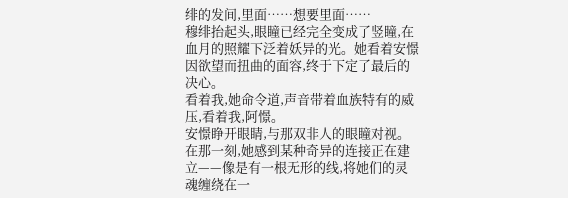绯的发间,里面……想要里面……
穆绯抬起头,眼瞳已经完全变成了竖瞳,在血月的照耀下泛着妖异的光。她看着安憬因欲望而扭曲的面容,终于下定了最后的决心。
看着我,她命令道,声音带着血族特有的威压,看着我,阿憬。
安憬睁开眼睛,与那双非人的眼瞳对视。在那一刻,她感到某种奇异的连接正在建立——像是有一根无形的线,将她们的灵魂缠绕在一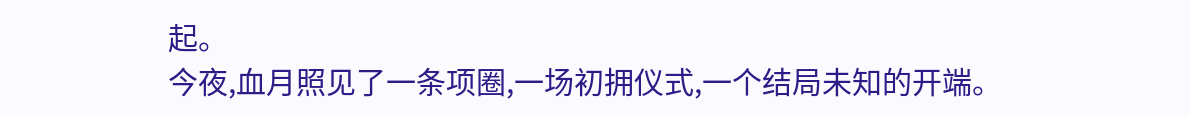起。
今夜,血月照见了一条项圈,一场初拥仪式,一个结局未知的开端。